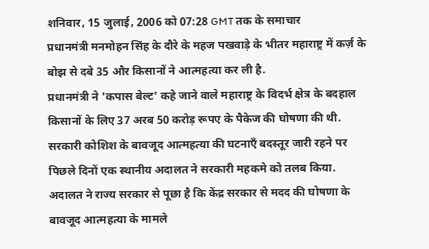शनिवार, 15 जुलाई, 2006 को 07:28 GMT तक के समाचार
प्रधानमंत्री मनमोहन सिंह के दौरे के महज पखवाड़े के भीतर महाराष्ट्र में कर्ज़ के बोझ से दबे 35 और किसानों ने आत्महत्या कर ली है.
प्रधानमंत्री ने 'कपास बेल्ट' कहे जाने वाले महाराष्ट्र के विदर्भ क्षेत्र के बदहाल किसानों के लिए 37 अरब 50 करोड़ रूपए के पैकेज की घोषणा की थी.
सरकारी कोशिश के बावजूद आत्महत्या की घटनाएँ बदस्तूर जारी रहने पर पिछले दिनों एक स्थानीय अदालत ने सरकारी महकमे को तलब किया.
अदालत ने राज्य सरकार से पूछा है कि केंद्र सरकार से मदद की घोषणा के बावजूद आत्महत्या के मामले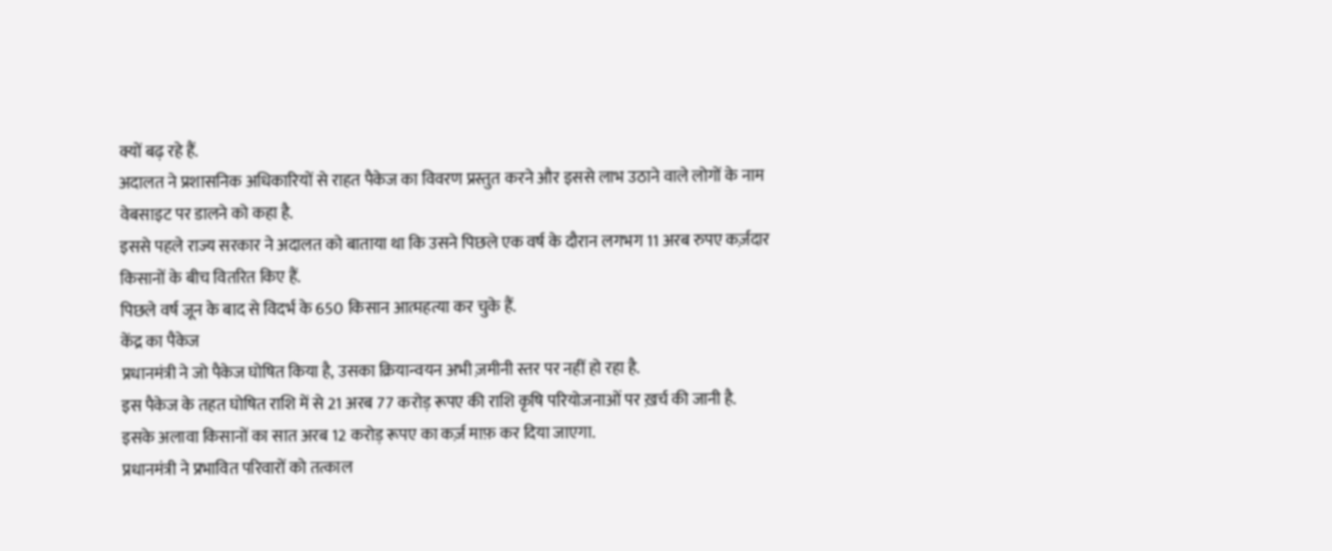क्यों बढ़ रहे हैं.
अदालत ने प्रशासनिक अधिकारियों से राहत पैकेज का विवरण प्रस्तुत करने और इससे लाभ उठाने वाले लोगों के नाम वेबसाइट पर डालने को कहा है.
इससे पहले राज्य सरकार ने अदालत को बाताया था कि उसने पिछले एक वर्ष के दौरान लगभग 11 अरब रुपए कर्ज़दार किसानों के बीच वितरित किए हैं.
पिछले वर्ष जून के बाद से विदर्भ के 650 किसान आत्महत्या कर चुके हैं.
केंद्र का पैकेज
प्रधानमंत्री ने जो पैकेज घोषित किया है, उसका क्रियान्वयन अभी ज़मीनी स्तर पर नहीं हो रहा है.
इस पैकेज के तहत घोषित राशि में से 21 अरब 77 करोड़ रूपए की राशि कृषि परियोजनाओं पर ख़र्च की जानी है.
इसके अलावा किसानों का सात अरब 12 करोड़ रूपए का कर्ज़ माफ़ कर दिया जाएगा.
प्रधानमंत्री ने प्रभावित परिवारों को तत्काल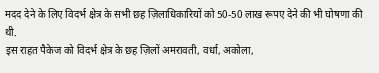मदद देने के लिए विदर्भ क्षेत्र के सभी छह ज़िलाधिकारियों को 50-50 लाख रूपए देने की भी घोषणा की थी.
इस राहत पैकेज को विदर्भ क्षेत्र के छह ज़िलों अमरावती, वर्धा, अकोला,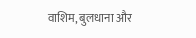वाशिम, बुलधाना और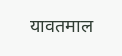यावतमाल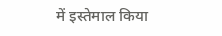में इस्तेमाल किया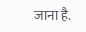जाना है.